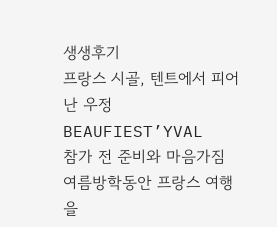생생후기
프랑스 시골, 텐트에서 피어난 우정
BEAUFIEST’YVAL
참가 전 준비와 마음가짐
여름방학동안 프랑스 여행을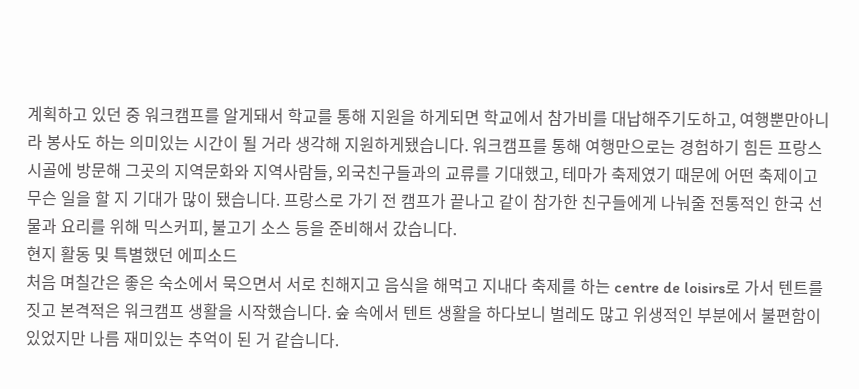계획하고 있던 중 워크캠프를 알게돼서 학교를 통해 지원을 하게되면 학교에서 참가비를 대납해주기도하고, 여행뿐만아니라 봉사도 하는 의미있는 시간이 될 거라 생각해 지원하게됐습니다. 워크캠프를 통해 여행만으로는 경험하기 힘든 프랑스 시골에 방문해 그곳의 지역문화와 지역사람들, 외국친구들과의 교류를 기대했고, 테마가 축제였기 때문에 어떤 축제이고 무슨 일을 할 지 기대가 많이 됐습니다. 프랑스로 가기 전 캠프가 끝나고 같이 참가한 친구들에게 나눠줄 전통적인 한국 선물과 요리를 위해 믹스커피, 불고기 소스 등을 준비해서 갔습니다.
현지 활동 및 특별했던 에피소드
처음 며칠간은 좋은 숙소에서 묵으면서 서로 친해지고 음식을 해먹고 지내다 축제를 하는 centre de loisirs로 가서 텐트를 짓고 본격적은 워크캠프 생활을 시작했습니다. 숲 속에서 텐트 생활을 하다보니 벌레도 많고 위생적인 부분에서 불편함이 있었지만 나름 재미있는 추억이 된 거 같습니다.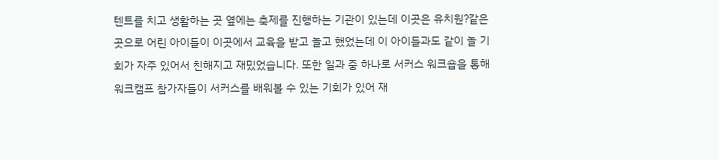텐트를 치고 생활하는 곳 옆에는 축제를 진행하는 기관이 있는데 이곳은 유치원?같은 곳으로 어린 아이들이 이곳에서 교육을 받고 놀고 했었는데 이 아이들과도 같이 놀 기회가 자주 있어서 친해지고 재밌었습니다. 또한 일과 중 하나로 서커스 워크숍을 통해 워크캠프 참가자들이 서커스를 배워볼 수 있는 기회가 있어 재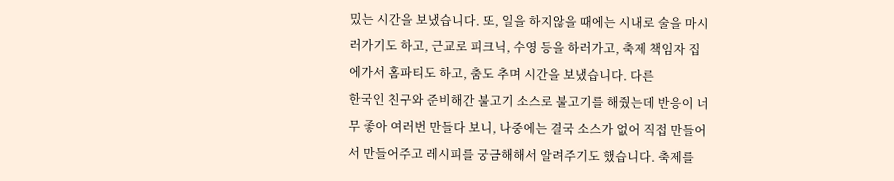밌는 시간을 보냈습니다. 또, 일을 하지않을 때에는 시내로 술을 마시러가기도 하고, 근교로 피크닉, 수영 등을 하러가고, 축제 책임자 집에가서 홈파티도 하고, 춤도 추며 시간을 보냈습니다. 다른
한국인 친구와 준비해간 불고기 소스로 불고기를 해줬는데 반응이 너무 좋아 여러번 만들다 보니, 나중에는 결국 소스가 없어 직접 만들어서 만들어주고 레시피를 궁금해해서 알려주기도 했습니다. 축제를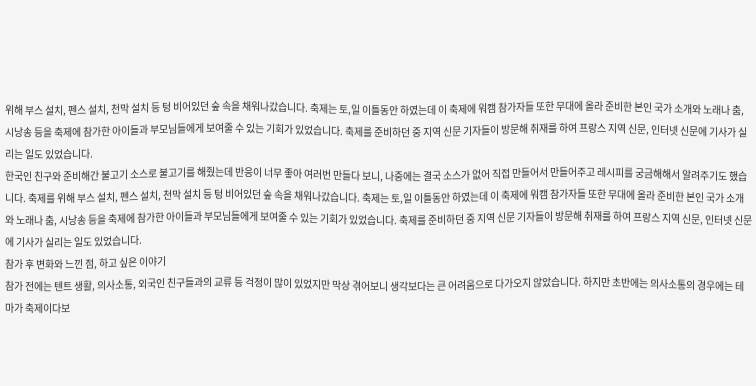위해 부스 설치, 펜스 설치, 천막 설치 등 텅 비어있던 숲 속을 채워나갔습니다. 축제는 토,일 이틀동안 하였는데 이 축제에 워캠 참가자들 또한 무대에 올라 준비한 본인 국가 소개와 노래나 춤, 시낭송 등을 축제에 참가한 아이들과 부모님들에게 보여줄 수 있는 기회가 있었습니다. 축제를 준비하던 중 지역 신문 기자들이 방문해 취재를 하여 프랑스 지역 신문, 인터넷 신문에 기사가 실리는 일도 있었습니다.
한국인 친구와 준비해간 불고기 소스로 불고기를 해줬는데 반응이 너무 좋아 여러번 만들다 보니, 나중에는 결국 소스가 없어 직접 만들어서 만들어주고 레시피를 궁금해해서 알려주기도 했습니다. 축제를 위해 부스 설치, 펜스 설치, 천막 설치 등 텅 비어있던 숲 속을 채워나갔습니다. 축제는 토,일 이틀동안 하였는데 이 축제에 워캠 참가자들 또한 무대에 올라 준비한 본인 국가 소개와 노래나 춤, 시낭송 등을 축제에 참가한 아이들과 부모님들에게 보여줄 수 있는 기회가 있었습니다. 축제를 준비하던 중 지역 신문 기자들이 방문해 취재를 하여 프랑스 지역 신문, 인터넷 신문에 기사가 실리는 일도 있었습니다.
참가 후 변화와 느낀 점, 하고 싶은 이야기
참가 전에는 텐트 생활, 의사소통, 외국인 친구들과의 교류 등 걱정이 많이 있었지만 막상 겪어보니 생각보다는 큰 어려움으로 다가오지 않았습니다. 하지만 초반에는 의사소통의 경우에는 테마가 축제이다보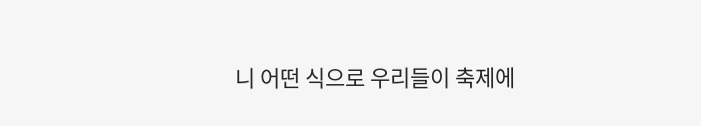니 어떤 식으로 우리들이 축제에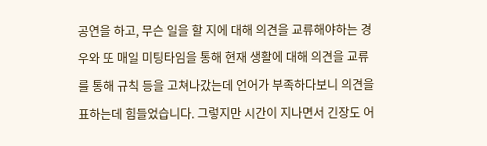공연을 하고, 무슨 일을 할 지에 대해 의견을 교류해야하는 경우와 또 매일 미팅타임을 통해 현재 생활에 대해 의견을 교류를 통해 규칙 등을 고쳐나갔는데 언어가 부족하다보니 의견을 표하는데 힘들었습니다. 그렇지만 시간이 지나면서 긴장도 어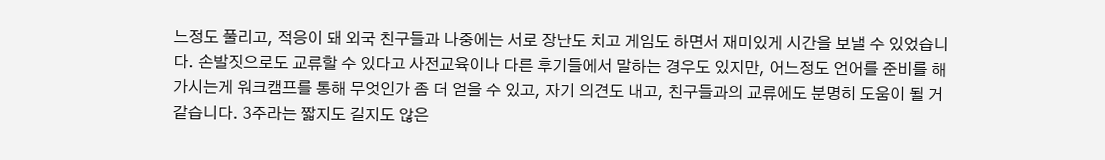느정도 풀리고, 적응이 돼 외국 친구들과 나중에는 서로 장난도 치고 게임도 하면서 재미있게 시간을 보낼 수 있었습니다. 손발짓으로도 교류할 수 있다고 사전교육이나 다른 후기들에서 말하는 경우도 있지만, 어느정도 언어를 준비를 해가시는게 워크캠프를 통해 무엇인가 좀 더 얻을 수 있고, 자기 의견도 내고, 친구들과의 교류에도 분명히 도움이 될 거 같습니다. 3주라는 짧지도 길지도 않은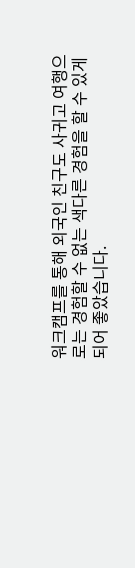워크캠프를 통해 외국인 친구도 사귀고 여행으로는 경험할 수 없는 색다른 경험을 할 수 있게되어 좋았습니다.